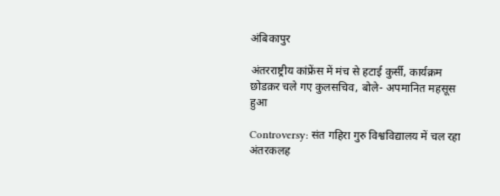अंबिकापुर

अंतरराष्ट्रीय कांफ्रेंस में मंच से हटाई कुर्सी, कार्यक्रम छोडक़र चले गए कुलसचिव, बोले- अपमानित महसूस हुआ

Controversy: संत गहिरा गुरु विश्वविद्यालय में चल रहा अंतरकलह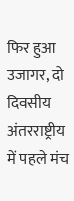फिर हुआ उजागर, दो दिवसीय अंतरराष्ट्रीय में पहले मंच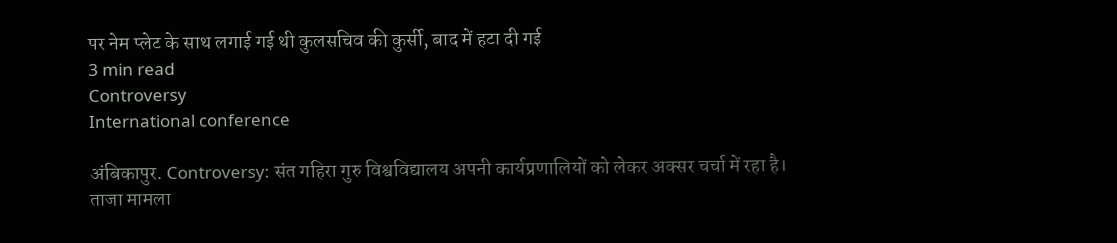पर नेम प्लेट के साथ लगाई गई थी कुलसचिव की कुर्सी, बाद में हटा दी गई
3 min read
Controversy
International conference

अंबिकापुर. Controversy: संत गहिरा गुरु विश्वविद्यालय अपनी कार्यप्रणालियों को लेकर अक्सर चर्चा में रहा है। ताजा मामला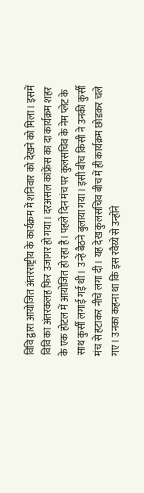विवि द्वारा आयोजित अंतरराष्ट्रीय के कार्यक्रम में शनिवार को देखने को मिला। इसमें विवि का अंतरकलह फिर उजागर हो गया। दरअसल कांफ्रेंस का दा कार्यक्रम शहर के एक होटल में आयोजित हो रहा है। पहले दिन मंच पर कुलसचिव के नेम प्लेट के साथ कुर्सी लगाई गई थी। उन्हें बैठने बुलाया गया। इसी बीच किसी ने उनकी कुर्सी मंच से हटाकर नीचे लगा दी। यह देख कुलसचिव बीच में ही कार्यक्रम छोडक़र चले गए। उनका कहना था कि इस रवैय्ये से उन्होंने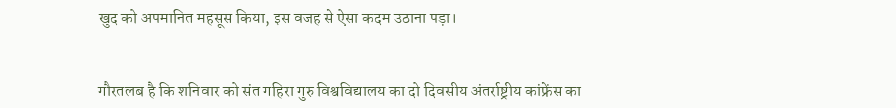खुद को अपमानित महसूस किया, इस वजह से ऐसा कदम उठाना पड़ा।


गौरतलब है कि शनिवार को संत गहिरा गुरु विश्वविद्यालय का दो दिवसीय अंतर्राष्ट्रीय कांफ्रेंस का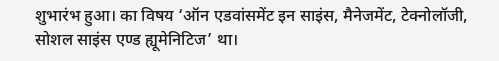शुभारंभ हुआ। का विषय ‘ऑन एडवांसमेंट इन साइंस, मैनेजमेंट, टेक्नोलॉजी, सोशल साइंस एण्ड ह्यूमेनिटिज’ था।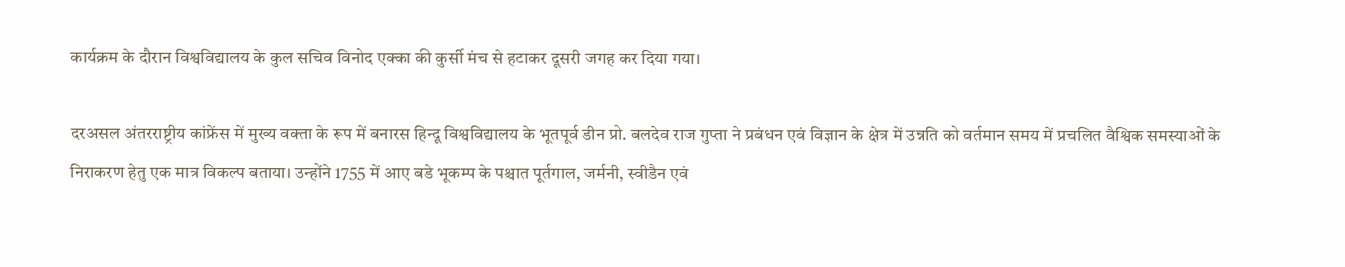कार्यक्रम के दौरान विश्वविद्यालय के कुल सचिव विनोद एक्का की कुर्सी मंच से हटाकर दूसरी जगह कर दिया गया।

दरअसल अंतरराष्ट्रीय कांफ्रेंस में मुख्य वक्ता के रूप में बनारस हिन्दू विश्वविद्यालय के भूतपूर्व डीन प्रो. बलदेव राज गुप्ता ने प्रबंधन एवं विज्ञान के क्षेत्र में उन्नति को वर्तमान समय में प्रचलित वैश्विक समस्याओं के निराकरण हेतु एक मात्र विकल्प बताया। उन्होंने 1755 में आए बडे भूकम्प के पश्चात पूर्तगाल, जर्मनी, स्वीडैन एवं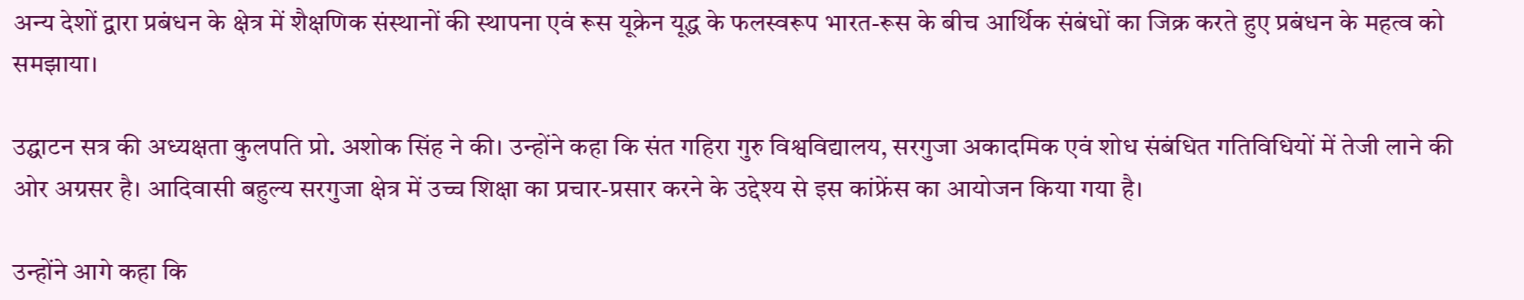अन्य देशों द्वारा प्रबंधन के क्षेत्र में शैक्षणिक संस्थानों की स्थापना एवं रूस यूक्रेन यूद्ध के फलस्वरूप भारत-रूस के बीच आर्थिक संबंधों का जिक्र करते हुए प्रबंधन के महत्व को समझाया।

उद्घाटन सत्र की अध्यक्षता कुलपति प्रो. अशोक सिंह ने की। उन्होंने कहा कि संत गहिरा गुरु विश्वविद्यालय, सरगुजा अकादमिक एवं शोध संबंधित गतिविधियों में तेजी लाने की ओर अग्रसर है। आदिवासी बहुल्य सरगुजा क्षेत्र में उच्च शिक्षा का प्रचार-प्रसार करने के उद्देश्य से इस कांफ्रेंस का आयोजन किया गया है।

उन्होंने आगे कहा कि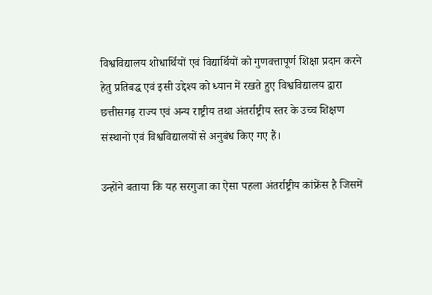विश्वविद्यालय शोधार्थियों एवं विद्यार्थियों को गुणवत्तापूर्ण शिक्षा प्रदान करने हेतु प्रतिबद्ध एवं इसी उद्देश्य को ध्यान में रखते हुए विश्वविद्यालय द्वारा छत्तीसगढ़ राज्य एवं अन्य राष्ट्रीय तथा अंतर्राष्ट्रीय स्तर के उच्च शिक्षण संस्थानों एवं विश्वविद्यालयों से अनुबंध किए गए हैं।

उन्होंने बताया कि यह सरगुजा का ऐसा पहला अंतर्राष्ट्रीय कांफ्रेंस है जिसमें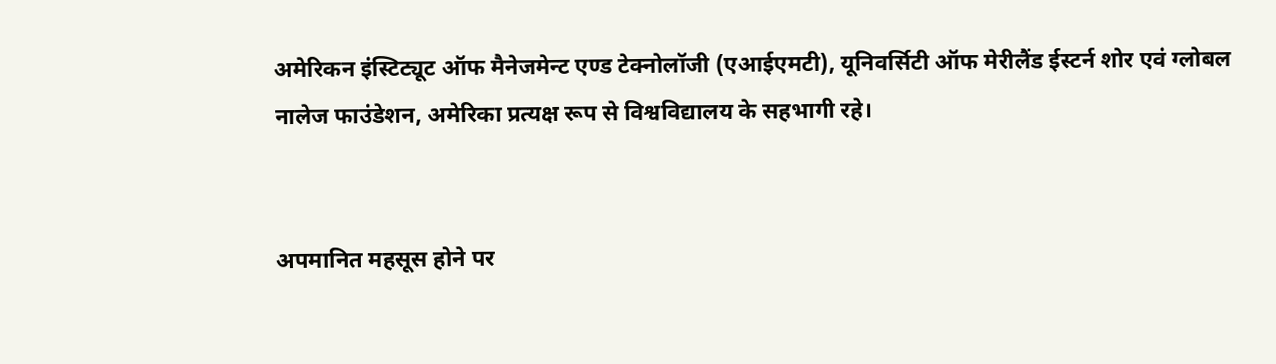अमेरिकन इंस्टिट्यूट ऑफ मैनेजमेन्ट एण्ड टेक्नोलॉजी (एआईएमटी), यूनिवर्सिटी ऑफ मेरीलैंड ईस्टर्न शोर एवं ग्लोबल नालेज फाउंडेशन, अमेरिका प्रत्यक्ष रूप से विश्वविद्यालय के सहभागी रहे।


अपमानित महसूस होने पर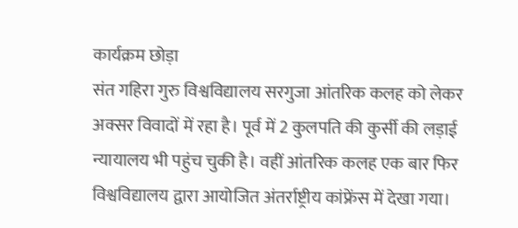कार्यक्रम छोड़ा
संत गहिरा गुरु विश्वविद्यालय सरगुजा आंतरिक कलह को लेकर अक्सर विवादों में रहा है। पूर्व में 2 कुलपति की कुर्सी की लड़ाई न्यायालय भी पहुंच चुकी है। वहीं आंतरिक कलह एक बार फिर विश्वविद्यालय द्वारा आयोजित अंतर्राष्ट्रीय कांफ्रेंस में देखा गया।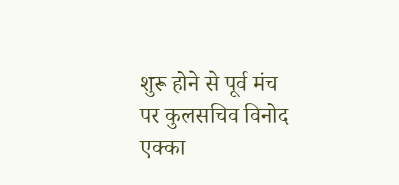शुरू होने से पूर्व मंच पर कुलसचिव विनोद एक्का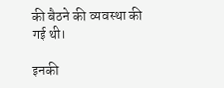की बैठने की व्यवस्था की गई थी।

इनकी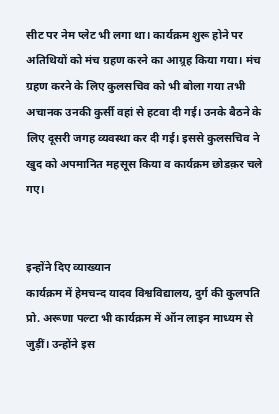सीट पर नेम प्लेट भी लगा था। कार्यक्रम शुरू होने पर अतिथियों को मंच ग्रहण करने का आग्र्रह किया गया। मंच ग्रहण करने के लिए कुलसचिव को भी बोला गया तभी अचानक उनकी कुर्सी वहां से हटवा दी गई। उनके बैठने के लिए दूसरी जगह व्यवस्था कर दी गई। इससे कुलसचिव ने खुद को अपमानित महसूस किया व कार्यक्रम छोडक़र चले गए।


इन्होंने दिए व्याख्यान
कार्यक्रम में हेमचन्द यादव विश्वविद्यालय, दुर्ग की कुलपति प्रो. अरूणा पल्टा भी कार्यक्रम में ऑन लाइन माध्यम से जुड़ीं। उन्होंने इस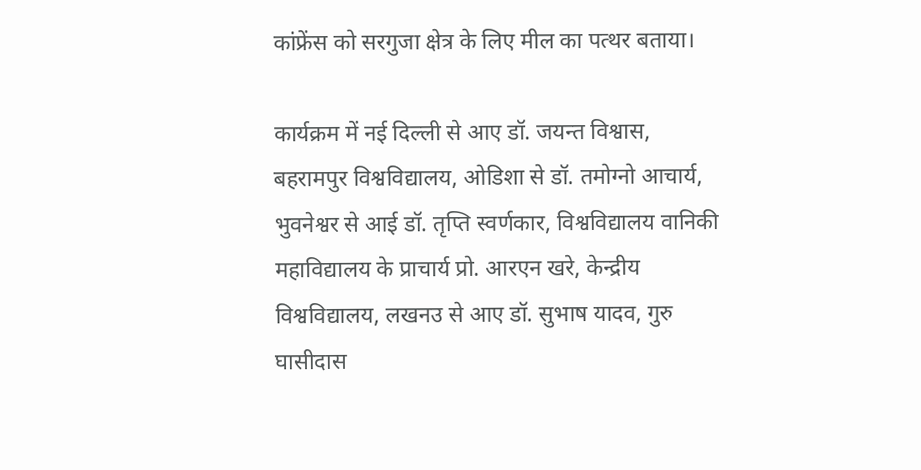कांफ्रेंस को सरगुजा क्षेत्र के लिए मील का पत्थर बताया।

कार्यक्रम में नई दिल्ली से आए डॉ. जयन्त विश्वास, बहरामपुर विश्वविद्यालय, ओडिशा से डॉ. तमोग्नो आचार्य, भुवनेश्वर से आई डॉ. तृप्ति स्वर्णकार, विश्वविद्यालय वानिकी महाविद्यालय के प्राचार्य प्रो. आरएन खरे, केन्द्रीय विश्वविद्यालय, लखनउ से आए डॉ. सुभाष यादव, गुरु घासीदास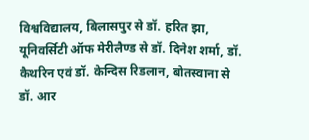विश्वविद्यालय, बिलासपुर से डॉ. हरित झा, यूनिवर्सिटी ऑफ मेरीलैण्ड से डॉ. दिनेश शर्मा, डॉ. कैथरिन एवं डॉ. केन्दिस रिडलान, बोतस्वाना से डॉ. आर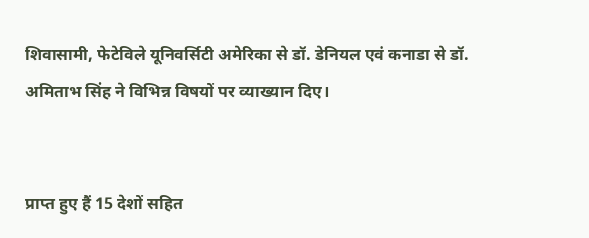शिवासामी, फेटेविले यूनिवर्सिटी अमेरिका से डॉ. डेनियल एवं कनाडा से डॉ. अमिताभ सिंह ने विभिन्न विषयों पर व्याख्यान दिए।


प्राप्त हुए हैं 15 देशों सहित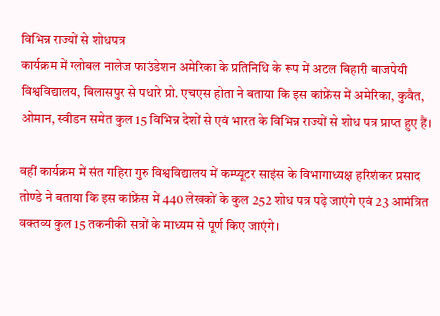विभिन्न राज्यों से शोधपत्र
कार्यक्रम में ग्लोबल नालेज फाउंडेशन अमेरिका के प्रतिनिधि के रूप में अटल बिहारी बाजपेयी विश्वविद्यालय, बिलासपुर से पधारे प्रो. एचएस होता ने बताया कि इस कांफ्रेंस में अमेरिका, कुवैत, ओमान, स्वीडन समेत कुल 15 विभिन्न देशों से एवं भारत के विभिन्न राज्यों से शोध पत्र प्राप्त हुए हैं।

वहीं कार्यक्रम में संत गहिरा गुरु विश्वविद्यालय में कम्प्यूटर साइंस के विभागाध्यक्ष हरिशंकर प्रसाद तोण्डे ने बताया कि इस कांफ्रेंस में 440 लेखकों के कुल 252 शोध पत्र पढ़े जाएंगे एवं 23 आमंत्रित वक्तव्य कुल 15 तकनीकी सत्रों के माध्यम से पूर्ण किए जाएंगे।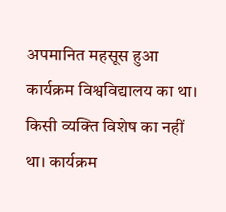अपमानित महसूस हुआ
कार्यक्रम विश्वविद्यालय का था। किसी व्यक्ति विशेष का नहीं था। कार्यक्रम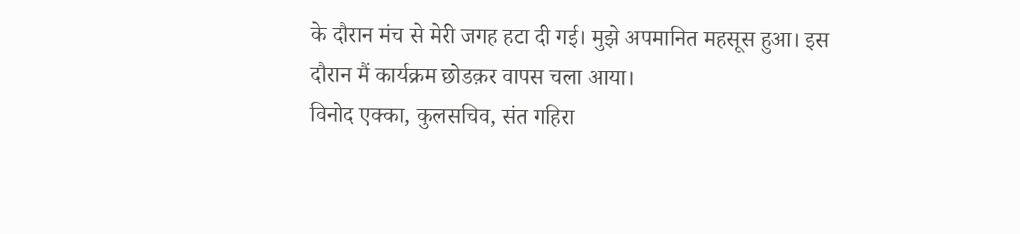के दौरान मंच से मेरी जगह हटा दी गई। मुझे अपमानित महसूस हुआ। इस दौरान मैं कार्यक्रम छोडक़र वापस चला आया।
विनोद एक्का, कुलसचिव, संत गहिरा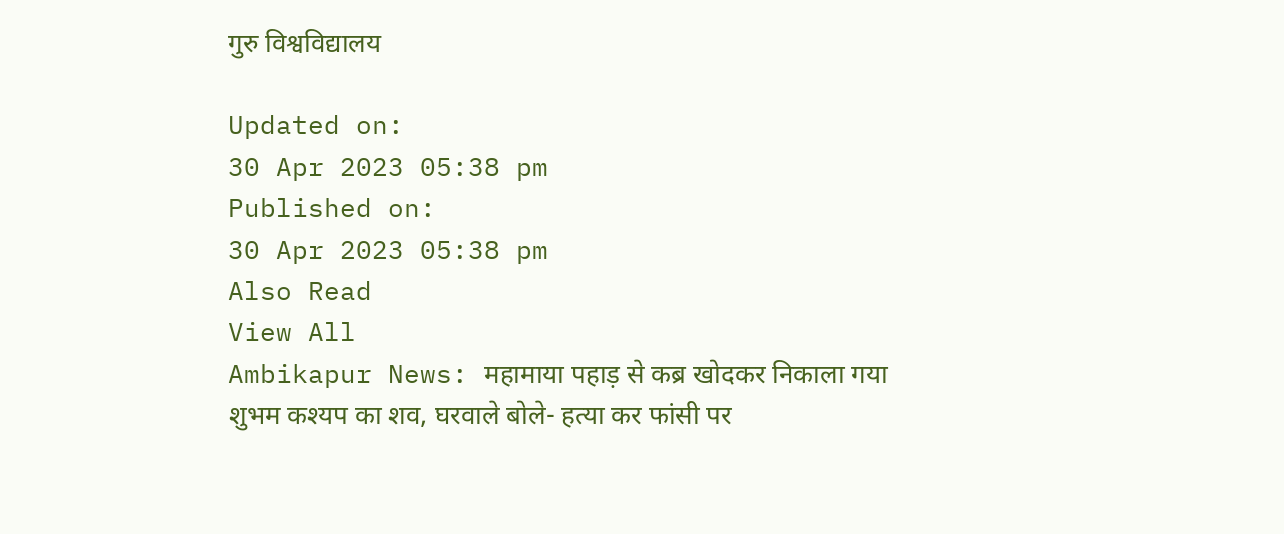गुरु विश्वविद्यालय

Updated on:
30 Apr 2023 05:38 pm
Published on:
30 Apr 2023 05:38 pm
Also Read
View All
Ambikapur News: महामाया पहाड़ से कब्र खोदकर निकाला गया शुभम कश्यप का शव, घरवाले बोले- हत्या कर फांसी पर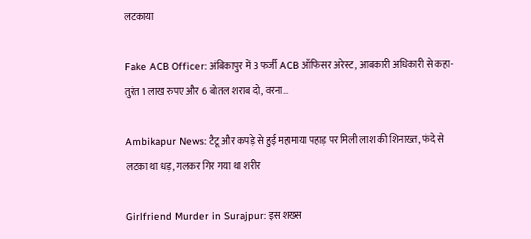लटकाया

Fake ACB Officer: अंबिकापुर में 3 फर्जी ACB ऑफिसर अरेस्ट, आबकारी अधिकारी से कहा- तुरंत 1 लाख रुपए और 6 बोतल शराब दो, वरना…

Ambikapur News: टैटू और कपड़े से हुई महामाया पहाड़ पर मिली लाश की शिनाख्त, फंदे से लटका था धड़, गलकर गिर गया था शरीर

Girlfriend Murder in Surajpur: इस शख्स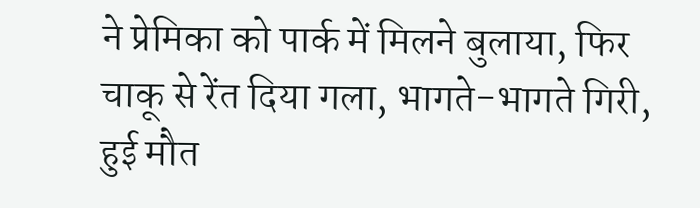ने प्रेमिका को पार्क में मिलने बुलाया, फिर चाकू से रेंत दिया गला, भागते-भागते गिरी, हुई मौत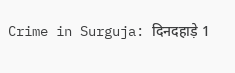Crime in Surguja: दिनदहाड़े 1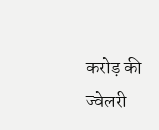करोड़ की ज्वेलरी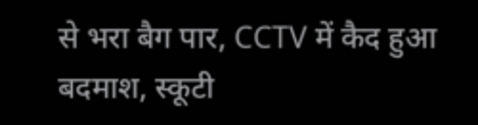से भरा बैग पार, CCTV में कैद हुआ बदमाश, स्कूटी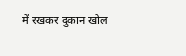में रखकर दुकान खोल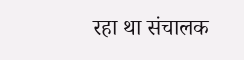रहा था संचालक